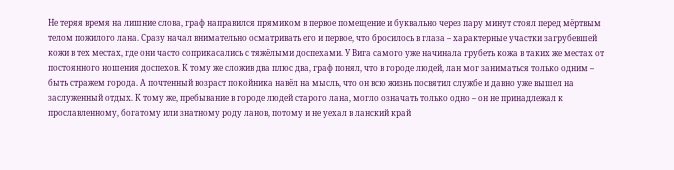Не теряя время на лишние слова, граф направился прямиком в первое помещение и буквально через пару минут стоял перед мёртвым телом пожилого лана. Сразу начал внимательно осматривать его и первое, что бросилось в глаза – характерные участки загрубевшей кожи в тех местах, где они часто соприкасались с тяжёлыми доспехами. У Вига самого уже начинала грубеть кожа в таких же местах от постоянного ношения доспехов. К тому же сложив два плюс два, граф понял, что в городе людей, лан мог заниматься только одним – быть стражем города. А почтенный возраст покойника навёл на мысль, что он всю жизнь посвятил службе и давно уже вышел на заслуженный отдых. К тому же, пребывание в городе людей старого лана, могло означать только одно – он не принадлежал к прославленному, богатому или знатному роду ланов, потому и не уехал в ланский край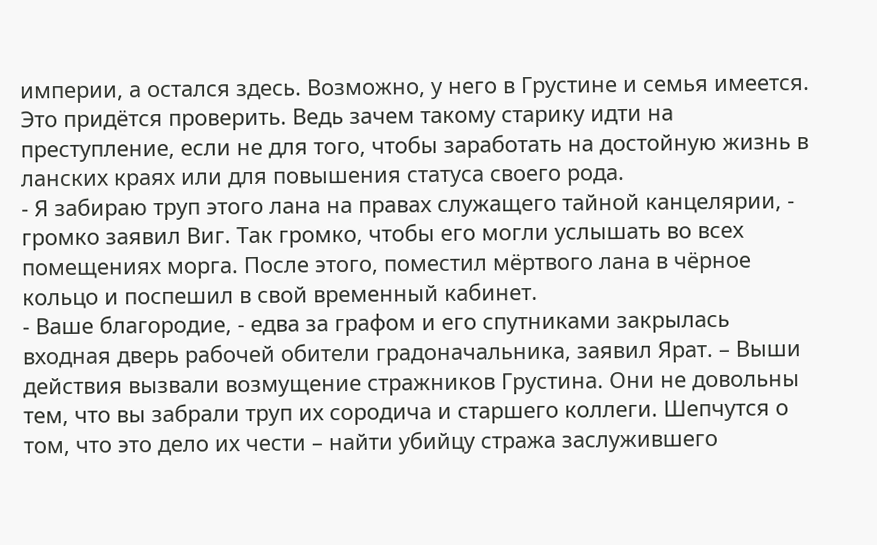империи, а остался здесь. Возможно, у него в Грустине и семья имеется. Это придётся проверить. Ведь зачем такому старику идти на преступление, если не для того, чтобы заработать на достойную жизнь в ланских краях или для повышения статуса своего рода.
- Я забираю труп этого лана на правах служащего тайной канцелярии, - громко заявил Виг. Так громко, чтобы его могли услышать во всех помещениях морга. После этого, поместил мёртвого лана в чёрное кольцо и поспешил в свой временный кабинет.
- Ваше благородие, - едва за графом и его спутниками закрылась входная дверь рабочей обители градоначальника, заявил Ярат. – Выши действия вызвали возмущение стражников Грустина. Они не довольны тем, что вы забрали труп их сородича и старшего коллеги. Шепчутся о том, что это дело их чести – найти убийцу стража заслужившего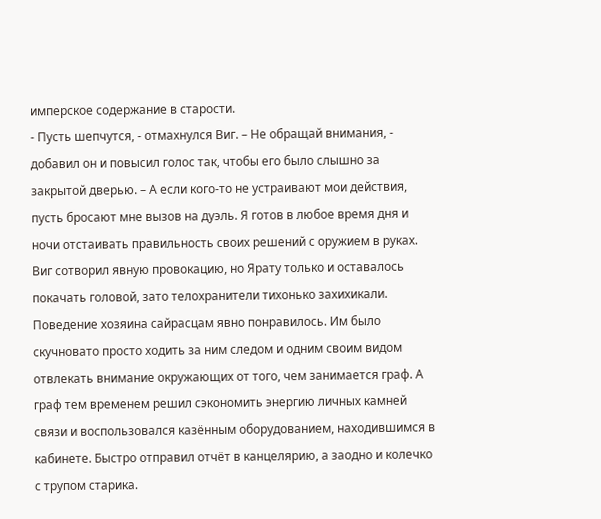имперское содержание в старости.
- Пусть шепчутся, - отмахнулся Виг. – Не обращай внимания, - добавил он и повысил голос так, чтобы его было слышно за закрытой дверью. – А если кого-то не устраивают мои действия, пусть бросают мне вызов на дуэль. Я готов в любое время дня и ночи отстаивать правильность своих решений с оружием в руках.
Виг сотворил явную провокацию, но Ярату только и оставалось покачать головой, зато телохранители тихонько захихикали. Поведение хозяина сайрасцам явно понравилось. Им было скучновато просто ходить за ним следом и одним своим видом отвлекать внимание окружающих от того, чем занимается граф. А граф тем временем решил сэкономить энергию личных камней связи и воспользовался казённым оборудованием, находившимся в кабинете. Быстро отправил отчёт в канцелярию, а заодно и колечко с трупом старика.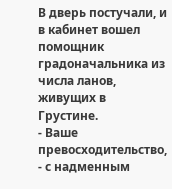В дверь постучали, и в кабинет вошел помощник градоначальника из числа ланов, живущих в Грустине.
- Ваше превосходительство, - с надменным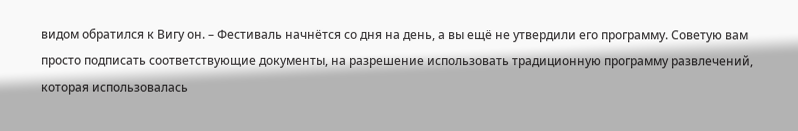видом обратился к Вигу он. – Фестиваль начнётся со дня на день, а вы ещё не утвердили его программу. Советую вам просто подписать соответствующие документы, на разрешение использовать традиционную программу развлечений, которая использовалась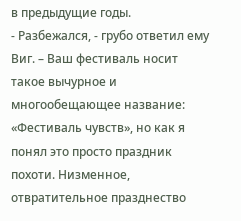в предыдущие годы.
- Разбежался, - грубо ответил ему Виг. – Ваш фестиваль носит такое вычурное и многообещающее название: «Фестиваль чувств», но как я понял это просто праздник похоти. Низменное, отвратительное празднество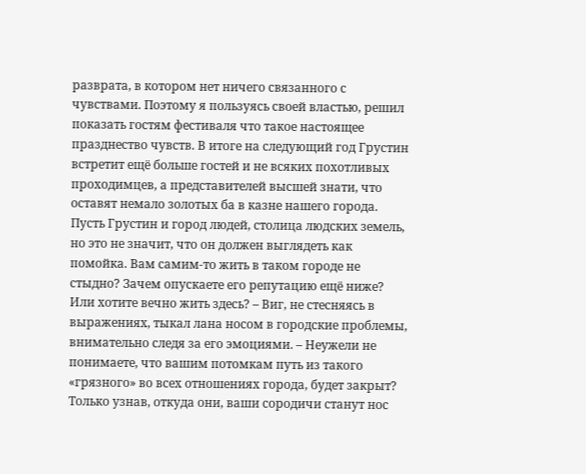разврата, в котором нет ничего связанного с чувствами. Поэтому я пользуясь своей властью, решил показать гостям фестиваля что такое настоящее празднество чувств. В итоге на следующий год Грустин встретит ещё больше гостей и не всяких похотливых проходимцев, а представителей высшей знати, что оставят немало золотых ба в казне нашего города. Пусть Грустин и город людей, столица людских земель, но это не значит, что он должен выглядеть как помойка. Вам самим-то жить в таком городе не стыдно? Зачем опускаете его репутацию ещё ниже? Или хотите вечно жить здесь? – Виг, не стесняясь в выражениях, тыкал лана носом в городские проблемы, внимательно следя за его эмоциями. – Неужели не понимаете, что вашим потомкам путь из такого «грязного» во всех отношениях города, будет закрыт? Только узнав, откуда они, ваши сородичи станут нос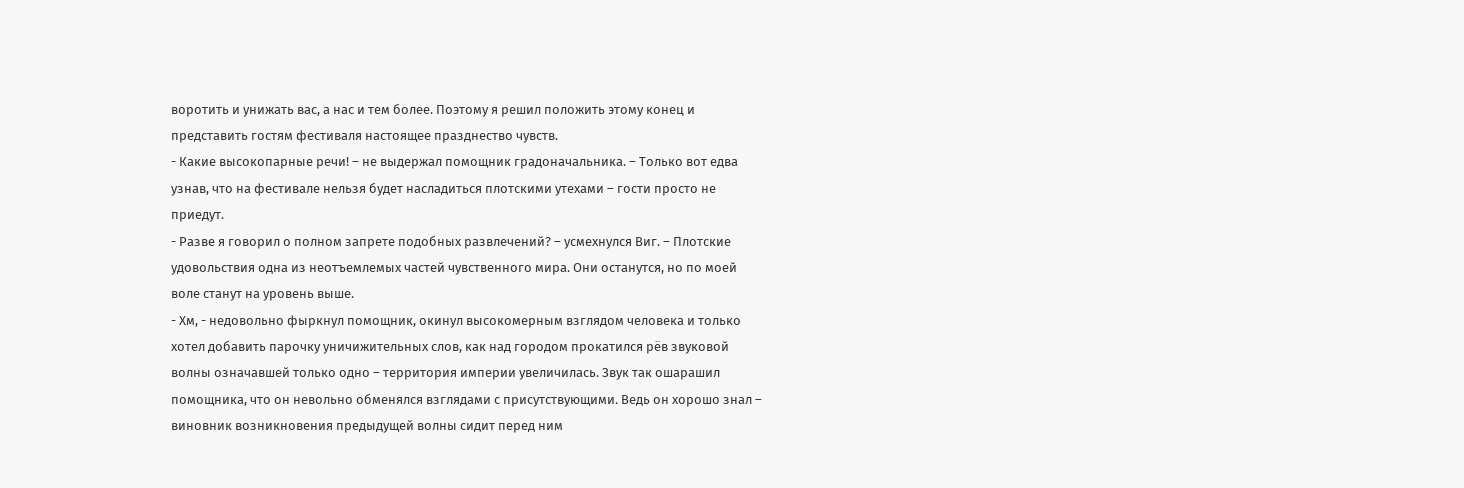воротить и унижать вас, а нас и тем более. Поэтому я решил положить этому конец и представить гостям фестиваля настоящее празднество чувств.
- Какие высокопарные речи! – не выдержал помощник градоначальника. – Только вот едва узнав, что на фестивале нельзя будет насладиться плотскими утехами – гости просто не приедут.
- Разве я говорил о полном запрете подобных развлечений? – усмехнулся Виг. – Плотские удовольствия одна из неотъемлемых частей чувственного мира. Они останутся, но по моей воле станут на уровень выше.
- Хм, - недовольно фыркнул помощник, окинул высокомерным взглядом человека и только хотел добавить парочку уничижительных слов, как над городом прокатился рёв звуковой волны означавшей только одно – территория империи увеличилась. Звук так ошарашил помощника, что он невольно обменялся взглядами с присутствующими. Ведь он хорошо знал – виновник возникновения предыдущей волны сидит перед ним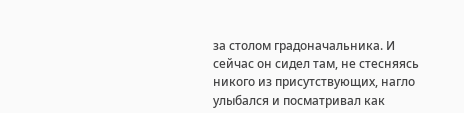за столом градоначальника. И сейчас он сидел там, не стесняясь никого из присутствующих, нагло улыбался и посматривал как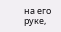на его руке,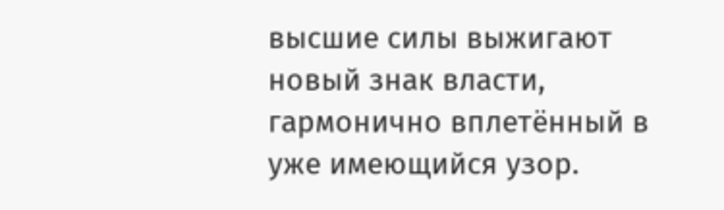высшие силы выжигают новый знак власти, гармонично вплетённый в уже имеющийся узор.